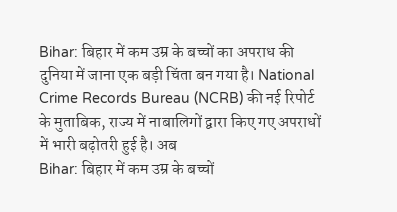Bihar: बिहार में कम उम्र के बच्चों का अपराध की दुनिया में जाना एक बड़ी चिंता बन गया है। National Crime Records Bureau (NCRB) की नई रिपोर्ट के मुताबिक, राज्य में नाबालिगों द्वारा किए गए अपराधों में भारी बढ़ोतरी हुई है। अब
Bihar: बिहार में कम उम्र के बच्चों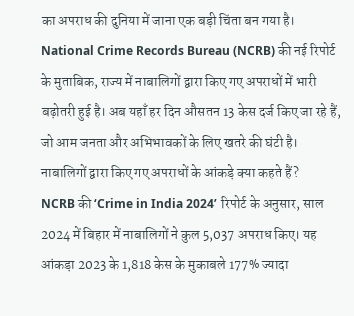का अपराध की दुनिया में जाना एक बड़ी चिंता बन गया है। National Crime Records Bureau (NCRB) की नई रिपोर्ट के मुताबिक, राज्य में नाबालिगों द्वारा किए गए अपराधों में भारी बढ़ोतरी हुई है। अब यहाँ हर दिन औसतन 13 केस दर्ज किए जा रहे हैं, जो आम जनता और अभिभावकों के लिए खतरे की घंटी है।
नाबालिगों द्वारा किए गए अपराधों के आंकड़े क्या कहते हैं?
NCRB की ‘Crime in India 2024’ रिपोर्ट के अनुसार, साल 2024 में बिहार में नाबालिगों ने कुल 5,037 अपराध किए। यह आंकड़ा 2023 के 1,818 केस के मुकाबले 177% ज्यादा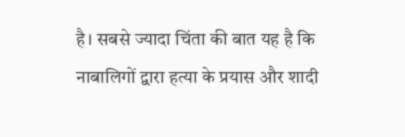है। सबसे ज्यादा चिंता की बात यह है कि नाबालिगों द्वारा हत्या के प्रयास और शादी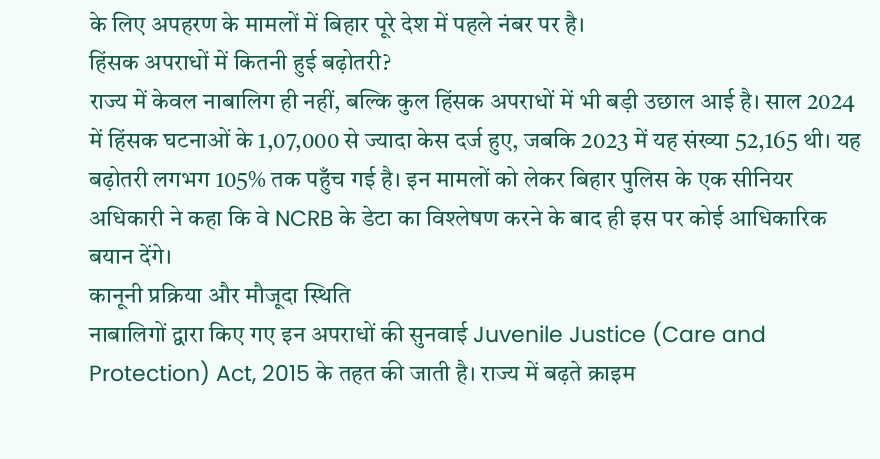के लिए अपहरण के मामलों में बिहार पूरे देश में पहले नंबर पर है।
हिंसक अपराधों में कितनी हुई बढ़ोतरी?
राज्य में केवल नाबालिग ही नहीं, बल्कि कुल हिंसक अपराधों में भी बड़ी उछाल आई है। साल 2024 में हिंसक घटनाओं के 1,07,000 से ज्यादा केस दर्ज हुए, जबकि 2023 में यह संख्या 52,165 थी। यह बढ़ोतरी लगभग 105% तक पहुँच गई है। इन मामलों को लेकर बिहार पुलिस के एक सीनियर अधिकारी ने कहा कि वे NCRB के डेटा का विश्लेषण करने के बाद ही इस पर कोई आधिकारिक बयान देंगे।
कानूनी प्रक्रिया और मौजूदा स्थिति
नाबालिगों द्वारा किए गए इन अपराधों की सुनवाई Juvenile Justice (Care and Protection) Act, 2015 के तहत की जाती है। राज्य में बढ़ते क्राइम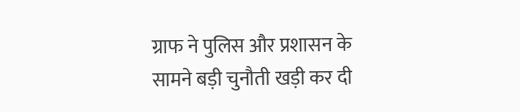ग्राफ ने पुलिस और प्रशासन के सामने बड़ी चुनौती खड़ी कर दी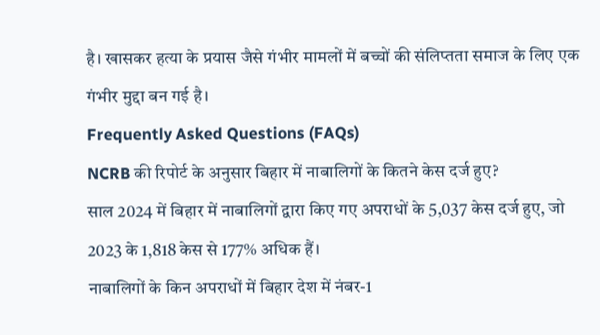है। खासकर हत्या के प्रयास जैसे गंभीर मामलों में बच्चों की संलिप्तता समाज के लिए एक गंभीर मुद्दा बन गई है।
Frequently Asked Questions (FAQs)
NCRB की रिपोर्ट के अनुसार बिहार में नाबालिगों के कितने केस दर्ज हुए?
साल 2024 में बिहार में नाबालिगों द्वारा किए गए अपराधों के 5,037 केस दर्ज हुए, जो 2023 के 1,818 केस से 177% अधिक हैं।
नाबालिगों के किन अपराधों में बिहार देश में नंबर-1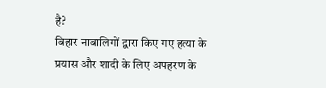है?
बिहार नाबालिगों द्वारा किए गए हत्या के प्रयास और शादी के लिए अपहरण के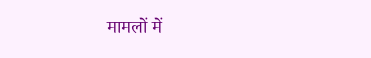मामलों में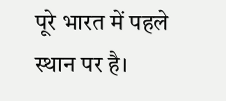पूरे भारत में पहले स्थान पर है।